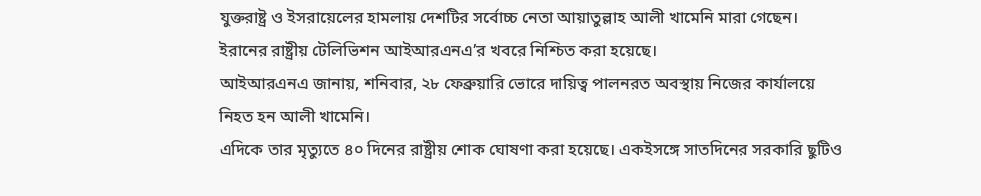যুক্তরাষ্ট্র ও ইসরায়েলের হামলায় দেশটির সর্বোচ্চ নেতা আয়াতুল্লাহ আলী খামেনি মারা গেছেন। ইরানের রাষ্ট্রীয় টেলিভিশন আইআরএনএ’র খবরে নিশ্চিত করা হয়েছে।
আইআরএনএ জানায়, শনিবার, ২৮ ফেব্রুয়ারি ভোরে দায়িত্ব পালনরত অবস্থায় নিজের কার্যালয়ে নিহত হন আলী খামেনি।
এদিকে তার মৃত্যুতে ৪০ দিনের রাষ্ট্রীয় শোক ঘোষণা করা হয়েছে। একইসঙ্গে সাতদিনের সরকারি ছুটিও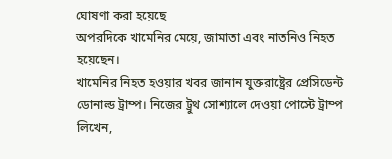ঘোষণা করা হয়েছে
অপরদিকে খামেনির মেয়ে, জামাতা এবং নাতনিও নিহত হয়েছেন।
খামেনির নিহত হওয়ার খবর জানান যুক্তরাষ্ট্রের প্রেসিডেন্ট ডোনাল্ড ট্রাম্প। নিজের ট্রুথ সোশ্যালে দেওয়া পোস্টে ট্রাম্প লিখেন,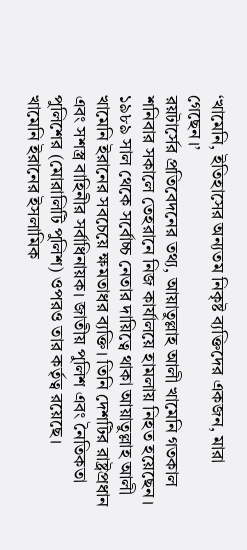‘খামেনি, ইতিহাসের অন্যতম নিকৃষ্ট ব্যক্তিদের একজন, মারা গেছেন।’
রয়টার্সের প্রতিবেদনের তথ্য, আয়াতুল্লাহ আলী খামেনি গতকাল শনিবার সকালে তেহরানে নিজ কার্যালয়ে হামলায় নিহত হয়েছেন।
১৯৮৯ সাল থেকে সর্বোচ্চ নেতার দায়িত্বে থাকা আয়াতুল্লাহ আলী খামেনি ইরানের সবচেয়ে ক্ষমতাধর ব্যক্তি। তিনি দেশটির রাষ্ট্রপ্রধান এবং সশস্ত্র বাহিনীর সর্বাধিনায়ক। জাতীয় পুলিশ এবং নৈতিকতা পুলিশের (মোরালিটি পুলিশ) ওপরও তার কর্তৃত্ব রয়েছে।
খামেনি ইরানের ইসলামিক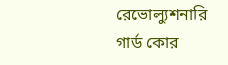রেভোল্যুশনারি গার্ড কোর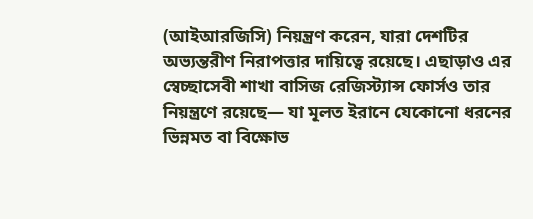(আইআরজিসি) নিয়ন্ত্রণ করেন, যারা দেশটির অভ্যন্তরীণ নিরাপত্তার দায়িত্বে রয়েছে। এছাড়াও এর স্বেচ্ছাসেবী শাখা বাসিজ রেজিস্ট্যান্স ফোর্সও তার নিয়ন্ত্রণে রয়েছে— যা মূলত ইরানে যেকোনো ধরনের ভিন্নমত বা বিক্ষোভ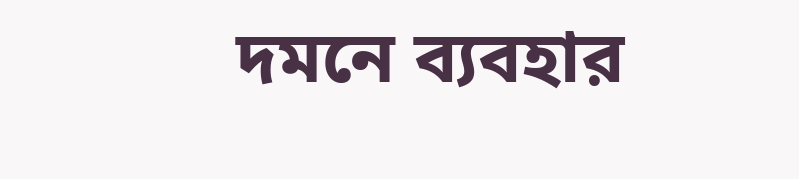দমনে ব্যবহার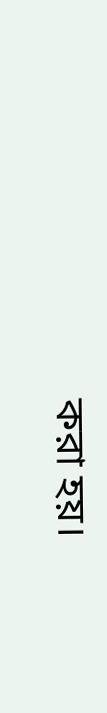করা হয়।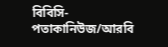বিবিসি-
পতাকানিউজ/আরবি